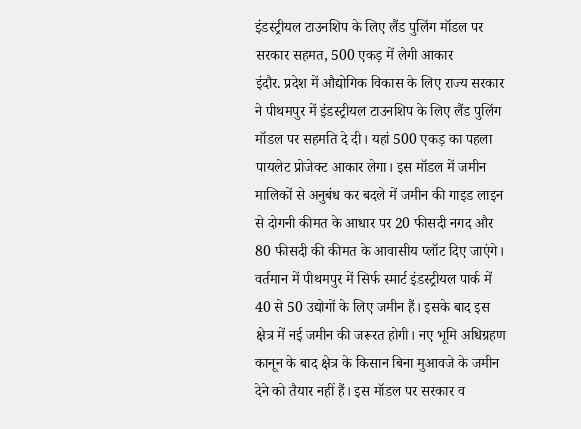इंडस्ट्रीयल टाउनशिप के लिए लैंड पुलिंग मॉडल पर सरकार सहमत, 500 एकड़ में लेगी आकार
इंदौर. प्रदेश में औद्योगिक विकास के लिए राज्य सरकार ने पीथमपुर में इंडस्ट्रीयल टाउनशिप के लिए लैंड पुलिंग मॉडल पर सहमति दे दी। यहां 500 एकड़ का पहला पायलेट प्रोजेक्ट आकार लेगा। इस मॉडल में जमीन मालिकों से अनुबंध कर बदले में जमीन की गाइड लाइन से दोगनी कीमत के आधार पर 20 फीसदी नगद और 80 फीसदी की कीमत के आवासीय प्लॉट दिए जाएंगे।
वर्तमान में पीथमपुर में सिर्फ स्मार्ट इंडस्ट्रीयल पार्क में 40 से 50 उद्योगों के लिए जमीन हैं। इसके बाद इस क्षेत्र में नई जमीन की जरूरत होगी। नए भूमि अधिग्रहण कानून के बाद क्षेत्र के किसान बिना मुआवजे के जमीन देने को तैयार नहीं हैं। इस मॉडल पर सरकार व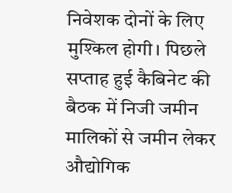निवेशक दोनों के लिए मुश्किल होगी। पिछले सप्ताह हुई कैबिनेट की बैठक में निजी जमीन मालिकों से जमीन लेकर औद्योगिक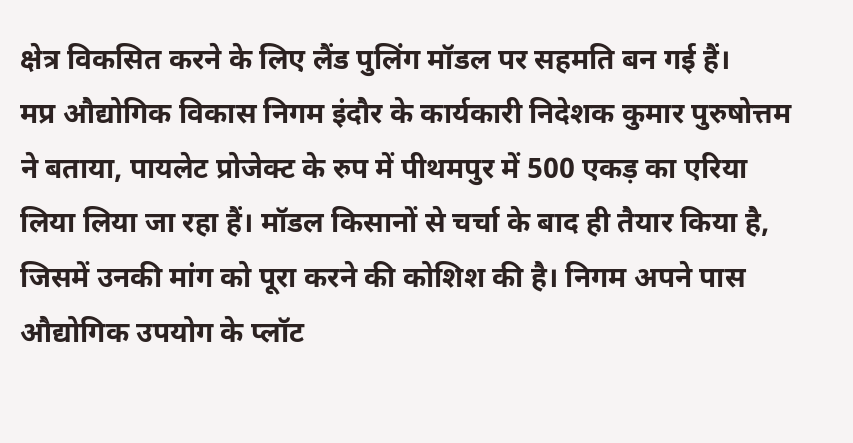क्षेत्र विकसित करने के लिए लैंड पुलिंग मॉडल पर सहमति बन गई हैं।
मप्र औद्योगिक विकास निगम इंदौर के कार्यकारी निदेशक कुमार पुरुषोत्तम ने बताया, पायलेट प्रोजेक्ट के रुप में पीथमपुर में 500 एकड़ का एरिया लिया लिया जा रहा हैं। मॉडल किसानों से चर्चा के बाद ही तैयार किया है, जिसमें उनकी मांग को पूरा करने की कोशिश की है। निगम अपने पास औद्योगिक उपयोग के प्लॉट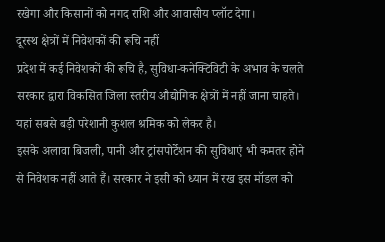रखेगा और किसानों को नगद राशि और आवासीय प्लॉट देगा।
दूरस्थ क्षेत्रों में निवेशकों की रूचि नहीं
प्रदेश में कई निवेशकों की रूचि है, सुविधा-कनेक्टिविटी के अभाव के चलते सरकार द्वारा विकसित जिला स्तरीय औद्योगिक क्षेत्रों में नहीं जाना चाहते। यहां सबसे बड़ी परेशानी कुशल श्रमिक को लेकर है।
इसके अलावा बिजली, पानी और ट्रांसपोर्टेशन की सुविधाएं भी कमतर होने से निवेशक नहीं आते हैं। सरकार ने इसी को ध्यान में रख इस मॉडल को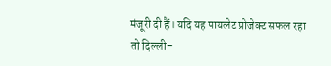मंजूरी दी हैं। यदि यह पायलेट प्रोजेक्ट सफल रहा तो दिल्ली-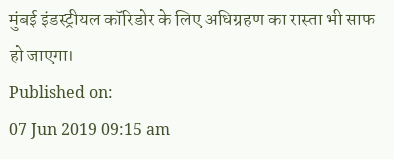मुंबई इंडस्ट्रीयल कॉरिडोर के लिए अधिग्रहण का रास्ता भी साफ हो जाएगा।
Published on:
07 Jun 2019 09:15 am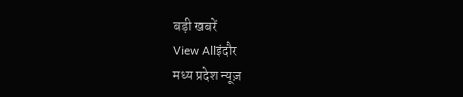बड़ी खबरें
View Allइंदौर
मध्य प्रदेश न्यूज़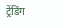ट्रेंडिंग